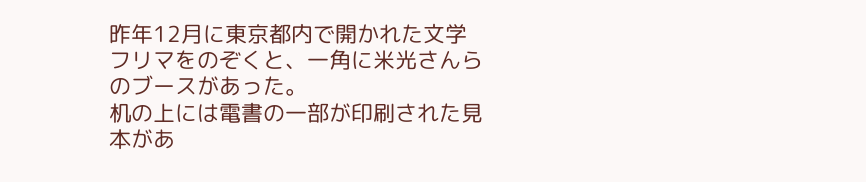昨年12月に東京都内で開かれた文学フリマをのぞくと、一角に米光さんらのブースがあった。
机の上には電書の一部が印刷された見本があ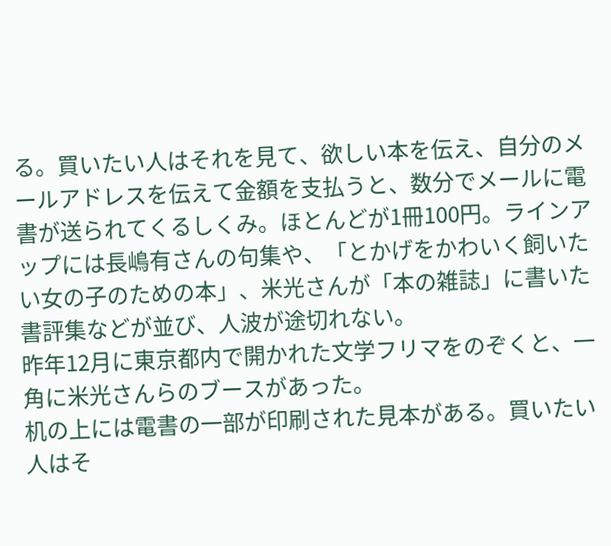る。買いたい人はそれを見て、欲しい本を伝え、自分のメールアドレスを伝えて金額を支払うと、数分でメールに電書が送られてくるしくみ。ほとんどが1冊100円。ラインアップには長嶋有さんの句集や、「とかげをかわいく飼いたい女の子のための本」、米光さんが「本の雑誌」に書いた書評集などが並び、人波が途切れない。
昨年12月に東京都内で開かれた文学フリマをのぞくと、一角に米光さんらのブースがあった。
机の上には電書の一部が印刷された見本がある。買いたい人はそ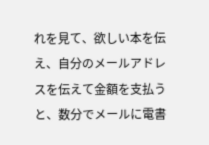れを見て、欲しい本を伝え、自分のメールアドレスを伝えて金額を支払うと、数分でメールに電書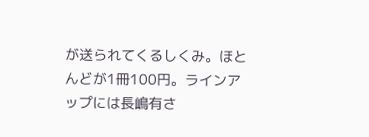が送られてくるしくみ。ほとんどが1冊100円。ラインアップには長嶋有さ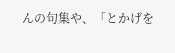んの句集や、「とかげを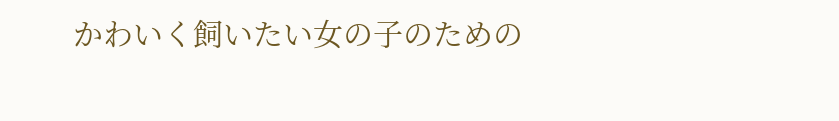かわいく飼いたい女の子のための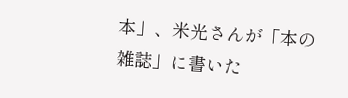本」、米光さんが「本の雑誌」に書いた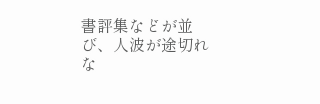書評集などが並び、人波が途切れな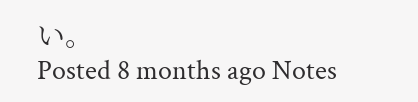い。
Posted 8 months ago Notes